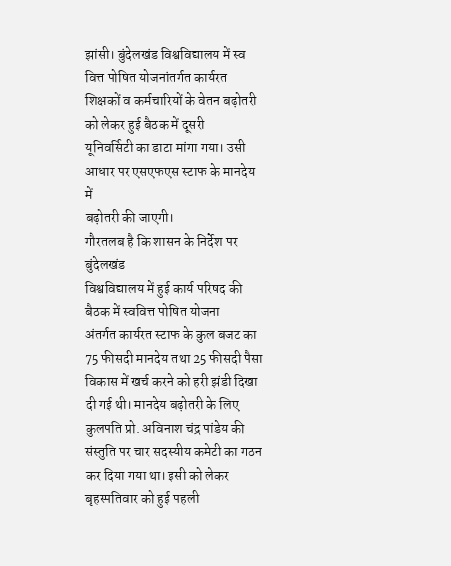झांसी। बुंदेलखंड विश्वविद्यालय में स्व वित्त पोषित योजनांतर्गत कार्यरत
शिक्षकों व कर्मचारियों के वेतन बढ़ोतरी को लेकर हुई बैठक में दूसरी
यूनिवर्सिटी का डाटा मांगा गया। उसी आधार पर एसएफएस स्टाफ के मानदेय में
बढ़ोतरी की जाएगी।
गौरतलब है कि शासन के निर्देश पर बुंदेलखंड
विश्वविद्यालय में हुई कार्य परिषद की बैठक में स्ववित्त पोषित योजना
अंतर्गत कार्यरत स्टाफ के कुल बजट का 75 फीसदी मानदेय तथा 25 फीसदी पैसा
विकास में खर्च करने को हरी झंडी दिखा दी गई थी। मानदेय बढ़ोतरी के लिए
कुलपति प्रो. अविनाश चंद्र पांडेय की संस्तुति पर चार सदस्यीय कमेटी का गठन
कर दिया गया था। इसी को लेकर बृहस्पतिवार को हुई पहली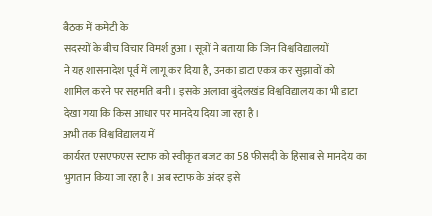बैठक में कमेटी के
सदस्यों के बीच विचार विमर्श हुआ। सूत्रों ने बताया कि जिन विश्वविद्यालयों
ने यह शासनादेश पूर्व में लागू कर दिया है, उनका डाटा एकत्र कर सुझावों को
शामिल करने पर सहमति बनी। इसके अलावा बुंदेलखंड विश्वविद्यालय का भी डाटा
देखा गया कि किस आधार पर मानदेय दिया जा रहा है।
अभी तक विश्वविद्यालय में
कार्यरत एसएफएस स्टाफ को स्वीकृत बजट का 58 फीसदी के हिसाब से मानदेय का
भुगतान किया जा रहा है। अब स्टाफ के अंदर इसे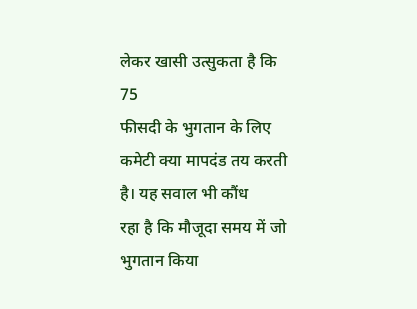लेकर खासी उत्सुकता है कि 75
फीसदी के भुगतान के लिए कमेटी क्या मापदंड तय करती है। यह सवाल भी कौंध
रहा है कि मौजूदा समय में जो भुगतान किया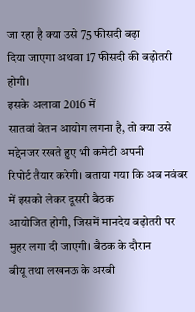जा रहा है क्या उसे 75 फीसदी बढ़ा
दिया जाएगा अथवा 17 फीसदी की बढ़ोतरी होगी।
इसके अलावा 2016 में
सातवां वेतन आयोग लगना है, तो क्या उसे मद्देनजर रखते हुए भी कमेटी अपनी
रिपोर्ट तैयार करेगी। बताया गया कि अब नवंबर में इसको लेकर दूसरी बैठक
आयोजित होगी, जिसमें मानदेय बढ़ोतरी पर मुहर लगा दी जाएगी। बैठक के दौरान
बीयू तथा लखनऊ के अरबी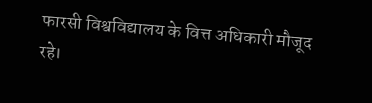फारसी विश्वविद्यालय के वित्त अधिकारी मौजूद रहे।